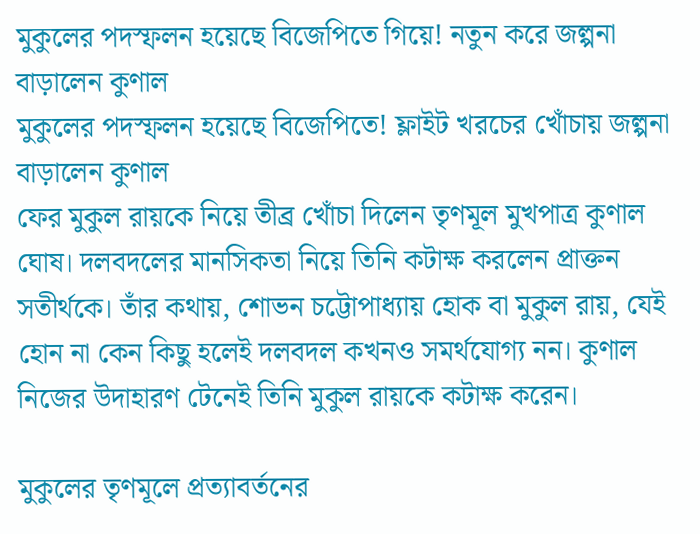মুকুলের পদস্ফলন হয়েছে বিজেপিতে গিয়ে! নতুন করে জল্পনা বাড়ালেন কুণাল
মুকুলের পদস্ফলন হয়েছে বিজেপিতে! ফ্লাইট খরচের খোঁচায় জল্পনা বাড়ালেন কুণাল
ফের মুকুল রায়কে নিয়ে তীব্র খোঁচা দিলেন তৃণমূল মুখপাত্র কুণাল ঘোষ। দলবদলের মানসিকতা নিয়ে তিনি কটাক্ষ করলেন প্রাক্তন সতীর্থকে। তাঁর কথায়, শোভন চট্টোপাধ্যায় হোক বা মুকুল রায়, যেই হোন না কেন কিছু হলেই দলবদল কখনও সমর্থযোগ্য নন। কুণাল নিজের উদাহারণ টেনেই তিনি মুকুল রায়কে কটাক্ষ করেন।

মুকুলের তৃণমূলে প্রত্যাবর্তনের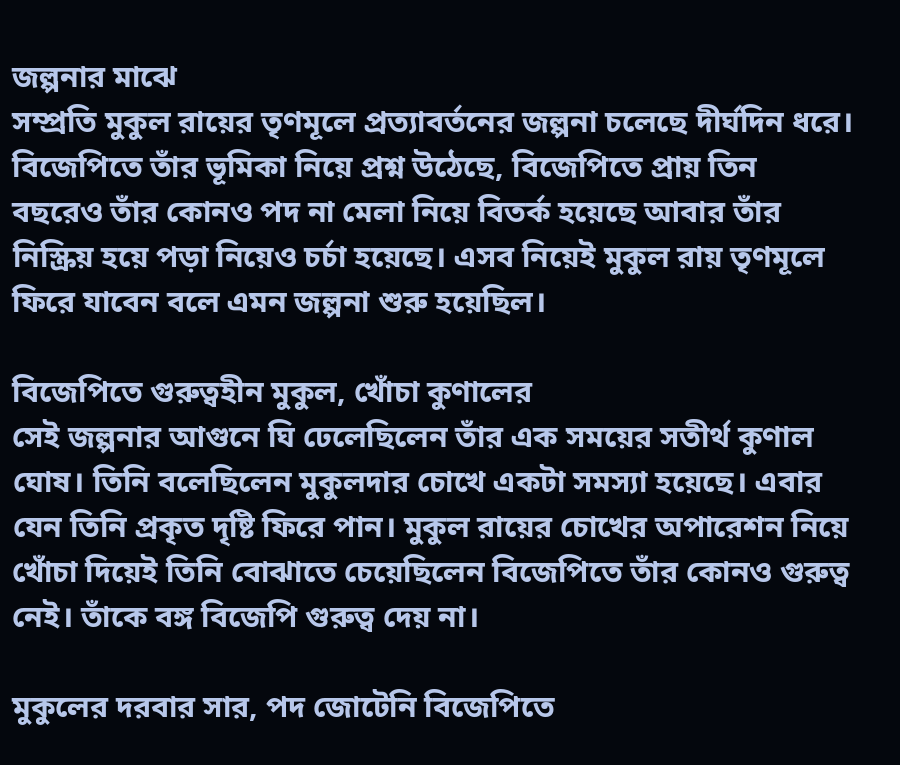জল্পনার মাঝে
সম্প্রতি মুকুল রায়ের তৃণমূলে প্রত্যাবর্তনের জল্পনা চলেছে দীর্ঘদিন ধরে। বিজেপিতে তাঁর ভূমিকা নিয়ে প্রশ্ন উঠেছে, বিজেপিতে প্রায় তিন বছরেও তাঁর কোনও পদ না মেলা নিয়ে বিতর্ক হয়েছে আবার তাঁর নিস্ক্রিয় হয়ে পড়া নিয়েও চর্চা হয়েছে। এসব নিয়েই মুকুল রায় তৃণমূলে ফিরে যাবেন বলে এমন জল্পনা শুরু হয়েছিল।

বিজেপিতে গুরুত্বহীন মুকুল, খোঁচা কুণালের
সেই জল্পনার আগুনে ঘি ঢেলেছিলেন তাঁর এক সময়ের সতীর্থ কুণাল ঘোষ। তিনি বলেছিলেন মুকুলদার চোখে একটা সমস্যা হয়েছে। এবার যেন তিনি প্রকৃত দৃষ্টি ফিরে পান। মুকুল রায়ের চোখের অপারেশন নিয়ে খোঁচা দিয়েই তিনি বোঝাতে চেয়েছিলেন বিজেপিতে তাঁর কোনও গুরুত্ব নেই। তাঁকে বঙ্গ বিজেপি গুরুত্ব দেয় না।

মুকুলের দরবার সার, পদ জোটেনি বিজেপিতে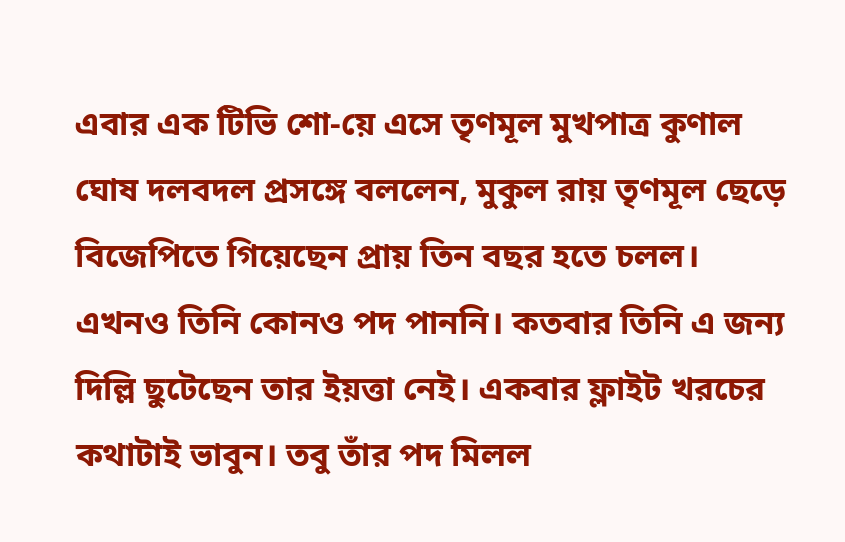এবার এক টিভি শো-য়ে এসে তৃণমূল মুখপাত্র কুণাল ঘোষ দলবদল প্রসঙ্গে বললেন, মুকুল রায় তৃণমূল ছেড়ে বিজেপিতে গিয়েছেন প্রায় তিন বছর হতে চলল। এখনও তিনি কোনও পদ পাননি। কতবার তিনি এ জন্য দিল্লি ছুটেছেন তার ইয়ত্তা নেই। একবার ফ্লাইট খরচের কথাটাই ভাবুন। তবু তাঁর পদ মিলল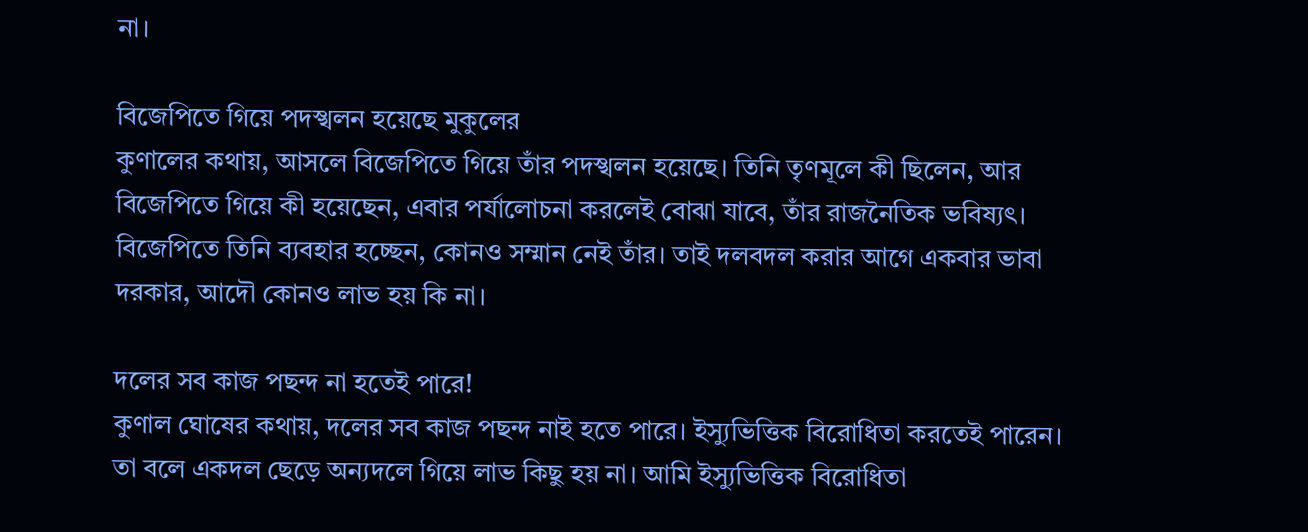না।

বিজেপিতে গিয়ে পদস্খলন হয়েছে মুকুলের
কুণালের কথায়, আসলে বিজেপিতে গিয়ে তাঁর পদস্খলন হয়েছে। তিনি তৃণমূলে কী ছিলেন, আর বিজেপিতে গিয়ে কী হয়েছেন, এবার পর্যালোচনা করলেই বোঝা যাবে, তাঁর রাজনৈতিক ভবিষ্যৎ। বিজেপিতে তিনি ব্যবহার হচ্ছেন, কোনও সম্মান নেই তাঁর। তাই দলবদল করার আগে একবার ভাবা দরকার, আদৌ কোনও লাভ হয় কি না।

দলের সব কাজ পছন্দ না হতেই পারে!
কুণাল ঘোষের কথায়, দলের সব কাজ পছন্দ নাই হতে পারে। ইস্যুভিত্তিক বিরোধিতা করতেই পারেন। তা বলে একদল ছেড়ে অন্যদলে গিয়ে লাভ কিছু হয় না। আমি ইস্যুভিত্তিক বিরোধিতা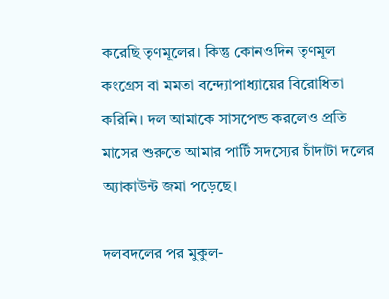করেছি তৃণমূলের। কিন্তু কোনওদিন তৃণমূল কংগ্রেস বা মমতা বন্দ্যোপাধ্যায়ের বিরোধিতা করিনি। দল আমাকে সাসপেন্ড করলেও প্রতি মাসের শুরুতে আমার পার্টি সদস্যের চাঁদাটা দলের অ্যাকাউন্ট জমা পড়েছে।

দলবদলের পর মুকুল-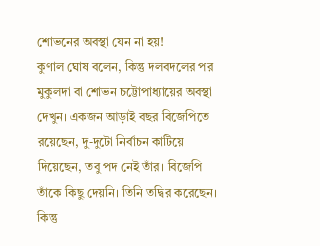শোভনের অবস্থা যেন না হয়!
কুণাল ঘোষ বলেন, কিন্তু দলবদলের পর মুকুলদা বা শোভন চট্টোপাধ্যায়ের অবস্থা দেখুন। একজন আড়াই বছর বিজেপিতে রয়েছেন, দু-দুটো নির্বাচন কাটিয়ে দিয়েছেন, তবু পদ নেই তাঁর। বিজেপি তাঁকে কিছু দেয়নি। তিনি তদ্বির করেছেন। কিন্তু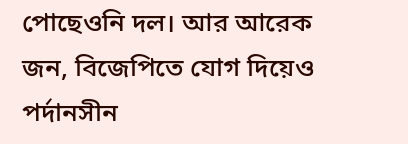পোছেওনি দল। আর আরেক জন, বিজেপিতে যোগ দিয়েও পর্দানসীন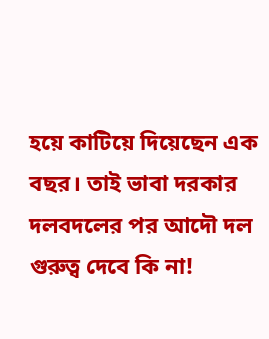হয়ে কাটিয়ে দিয়েছেন এক বছর। তাই ভাবা দরকার দলবদলের পর আদৌ দল গুরুত্ব দেবে কি না!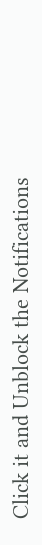Click it and Unblock the Notifications